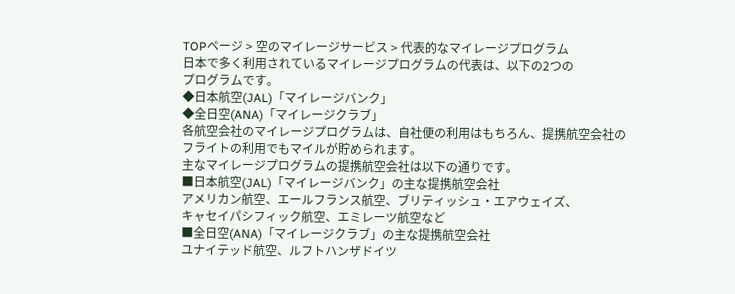TOPページ > 空のマイレージサービス > 代表的なマイレージプログラム
日本で多く利用されているマイレージプログラムの代表は、以下の2つの
プログラムです。
◆日本航空(JAL)「マイレージバンク」
◆全日空(ANA)「マイレージクラブ」
各航空会社のマイレージプログラムは、自社便の利用はもちろん、提携航空会社の
フライトの利用でもマイルが貯められます。
主なマイレージプログラムの提携航空会社は以下の通りです。
■日本航空(JAL)「マイレージバンク」の主な提携航空会社
アメリカン航空、エールフランス航空、ブリティッシュ・エアウェイズ、
キャセイパシフィック航空、エミレーツ航空など
■全日空(ANA)「マイレージクラブ」の主な提携航空会社
ユナイテッド航空、ルフトハンザドイツ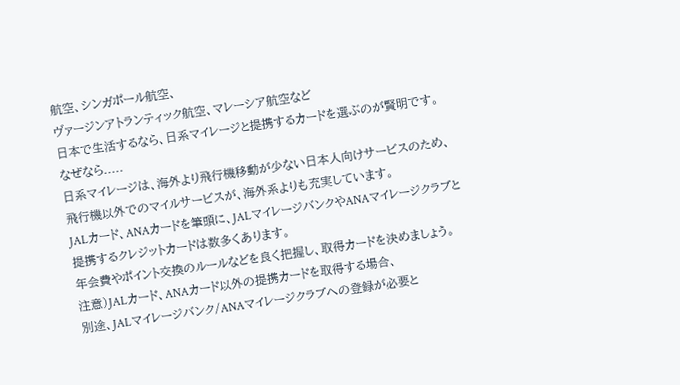航空、シンガポール航空、
ヴァージンアトランティック航空、マレーシア航空など
日本で生活するなら、日系マイレージと提携するカードを選ぶのが賢明です。
なぜなら.....
日系マイレージは、海外より飛行機移動が少ない日本人向けサービスのため、
飛行機以外でのマイルサービスが、海外系よりも充実しています。
JALカード、ANAカードを筆頭に、JALマイレージバンクやANAマイレージクラブと
提携するクレジットカードは数多くあります。
年会費やポイント交換のルールなどを良く把握し、取得カードを決めましょう。
注意)JALカード、ANAカード以外の提携カードを取得する場合、
別途、JALマイレージバンク/ANAマイレージクラブへの登録が必要と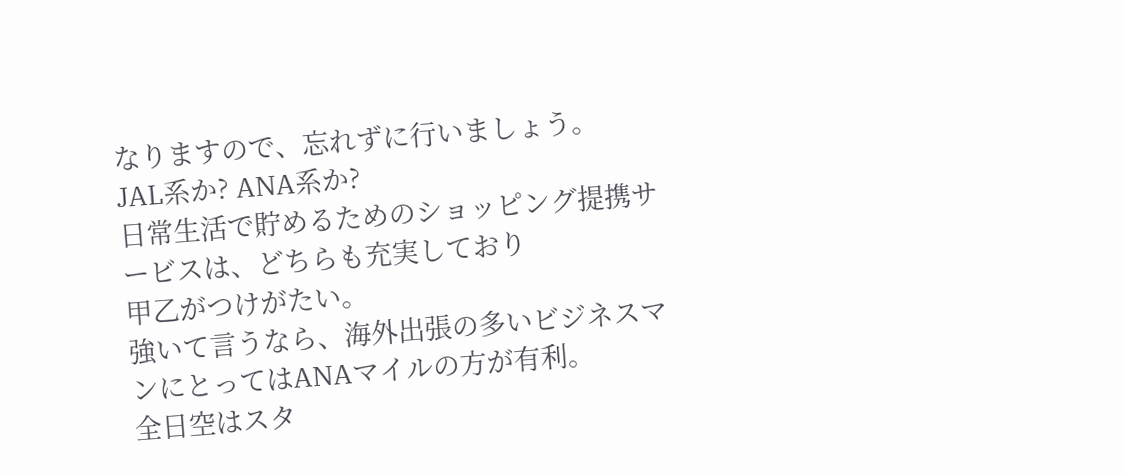なりますので、忘れずに行いましょう。
JAL系か? ANA系か?
日常生活で貯めるためのショッピング提携サービスは、どちらも充実しており
甲乙がつけがたい。
強いて言うなら、海外出張の多いビジネスマンにとってはANAマイルの方が有利。
全日空はスタ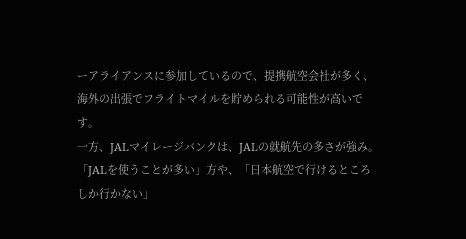ーアライアンスに参加しているので、提携航空会社が多く、
海外の出張でフライトマイルを貯められる可能性が高いです。
一方、JALマイレージバンクは、JALの就航先の多さが強み。
「JALを使うことが多い」方や、「日本航空で行けるところしか行かない」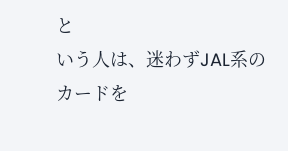と
いう人は、迷わずJAL系のカードを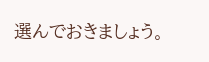選んでおきましょう。